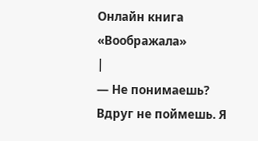Онлайн книга «Воображала»
|
— Не понимаешь? Вдруг не поймешь. Я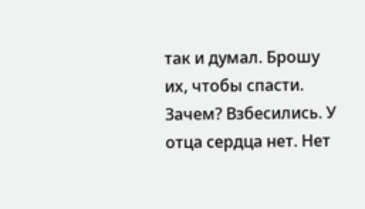так и думал. Брошу их, чтобы спасти. Зачем? Взбесились. У отца сердца нет. Нет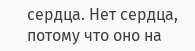сердца. Нет сердца, потому что оно на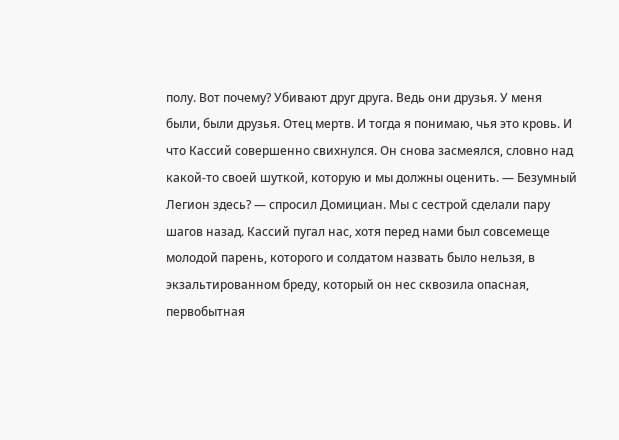полу. Вот почему? Убивают друг друга. Ведь они друзья. У меня были, были друзья. Отец мертв. И тогда я понимаю, чья это кровь. И что Кассий совершенно свихнулся. Он снова засмеялся, словно над какой-то своей шуткой, которую и мы должны оценить. — Безумный Легион здесь? — спросил Домициан. Мы с сестрой сделали пару шагов назад. Кассий пугал нас, хотя перед нами был совсемеще молодой парень, которого и солдатом назвать было нельзя, в экзальтированном бреду, который он нес сквозила опасная, первобытная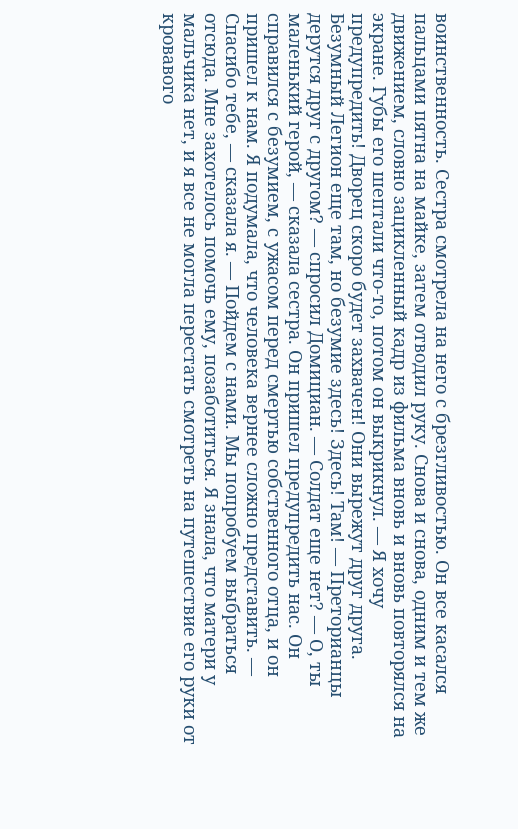воинственность. Сестра смотрела на него с брезгливостью. Он все касался пальцами пятна на майке, затем отводил руку. Снова и снова, одним и тем же движением, словно зацикленный кадр из фильма вновь и вновь повторялся на экране. Губы его шептали что-то, потом он выкрикнул. — Я хочу предупредить! Дворец скоро будет захвачен! Они вырежут друг друга. Безумный Легион еще там, но безумие здесь! Здесь! Там! — Преторианцы дерутся друг с другом? — спросил Домициан. — Солдат еще нет? — О, ты маленький герой, — сказала сестра. Он пришел предупредить нас. Он справился с безумием, с ужасом перед смертью собственного отца, и он пришел к нам. Я подумала, что человека вернее сложно представить. — Спасибо тебе, — сказала я. — Пойдем с нами. Мы попробуем выбраться отсюда. Мне захотелось помочь ему, позаботиться. Я знала, что матери у мальчика нет, и я все не могла перестать смотреть на путешествие его руки от кровавого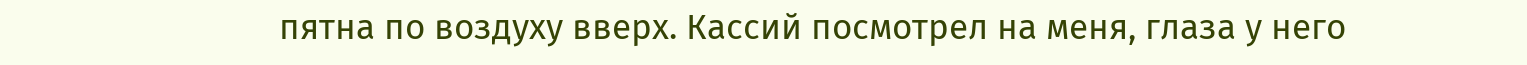пятна по воздуху вверх. Кассий посмотрел на меня, глаза у него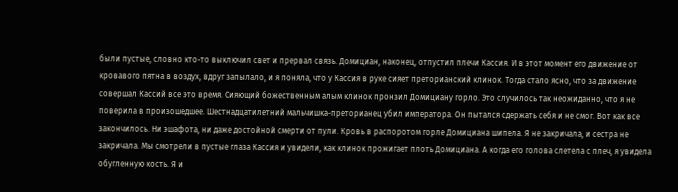были пустые, словно кто-то выключил свет и прервал связь. Домициан, наконец, отпустил плечи Кассия. И в этот момент его движение от кровавого пятна в воздух, вдруг запылало, и я поняла, что у Кассия в руке сияет преторианский клинок. Тогда стало ясно, что за движение совершал Кассий все это время. Сияющий божественным алым клинок пронзил Домициану горло. Это случилось так неожиданно, что я не поверила в произошедшее. Шестнадцатилетний мальчишка-преторианец убил императора. Он пытался сдержать себя и не смог. Вот как все закончилось. Ни эшафота, ни даже достойной смерти от пули. Кровь в распоротом горле Домициана шипела. Я не закричала, и сестра не закричала. Мы смотрели в пустые глаза Кассия и увидели, как клинок прожигает плоть Домициана. А когда его голова слетела с плеч, я увидела обугленную кость. Я и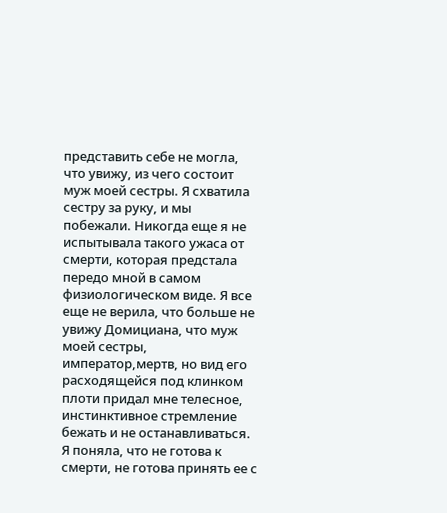представить себе не могла, что увижу, из чего состоит муж моей сестры. Я схватила сестру за руку, и мы побежали. Никогда еще я не испытывала такого ужаса от смерти, которая предстала передо мной в самом физиологическом виде. Я все еще не верила, что больше не увижу Домициана, что муж моей сестры, император,мертв, но вид его расходящейся под клинком плоти придал мне телесное, инстинктивное стремление бежать и не останавливаться. Я поняла, что не готова к смерти, не готова принять ее с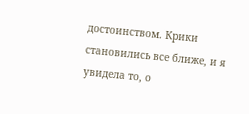достоинством. Крики становились все ближе, и я увидела то, о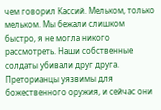чем говорил Кассий. Мельком, только мельком. Мы бежали слишком быстро, я не могла никого рассмотреть. Наши собственные солдаты убивали друг друга. Преторианцы уязвимы для божественного оружия, и сейчас они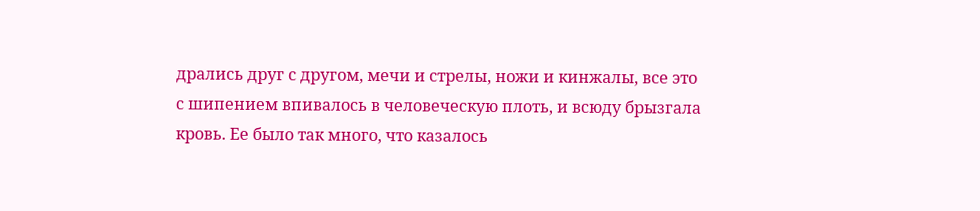дрались друг с другом, мечи и стрелы, ножи и кинжалы, все это с шипением впивалось в человеческую плоть, и всюду брызгала кровь. Ее было так много, что казалось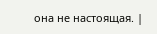она не настоящая. |